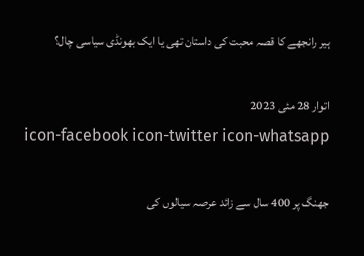ہیر رانجھے کا قصہ محبت کی داستان تھی یا ایک بھونڈی سیاسی چال؟

اتوار 28 مئی 2023
icon-facebook icon-twitter icon-whatsapp

جھنگ پر 400 سال سے زائد عرصہ سیالوں کی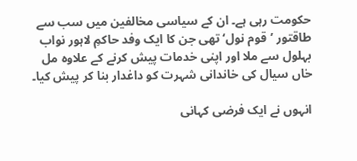حکومت رہی ہے۔ ان کے سیاسی مخالفین میں سب سے طاقتور ’قوم نول‘ تھی جن کا ایک وفد حاکمِ لاہور نواب بہلول سے ملا اور اپنی خدمات پیش کرنے کے علاوہ مل خاں سیال کی خاندانی شہرت کو داغدار بنا کر پیش کیا۔

انہوں نے ایک فرضی کہانی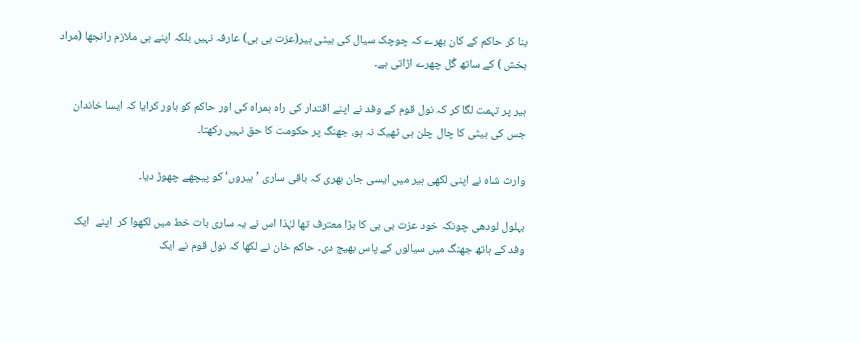بنا کر حاکم کے کان بھرے کہ چوچک سیال کی بیٹی ہیر(عزت بی بی) عارفہ نہیں بلکہ اپنے ہی ملازم رانجھا (مراد بخش ) کے ساتھ گُل چھرے اڑاتی ہے۔

ہیر پر تہمت لگا کر کہ نول قوم کے وفد نے اپنے اقتدار کی راہ ہمراہ کی اور حاکم کو باور کرایا کہ ایسا خاندان جس کی بیٹی کا چال چلن ہی ٹھیک نہ ہو، جھنگ پر حکومت کا حق نہیں رکھتا۔

وارث شاہ نے اپنی لکھی ہیر میں ایسی جان بھری کہ باقی ساری ’ہیروں‘ کو پیچھے چھوڑ دیا۔

بہلول لودھی چونکہ خود عزت بی بی کا بڑا معترف تھا لہٰذا اس نے یہ ساری بات خط میں لکھوا کر  اپنے  ایک وفد کے ہاتھ جھنگ میں سیالوں کے پاس بھیج دی۔ حاکم خان نے لکھا کہ نول قوم نے ایک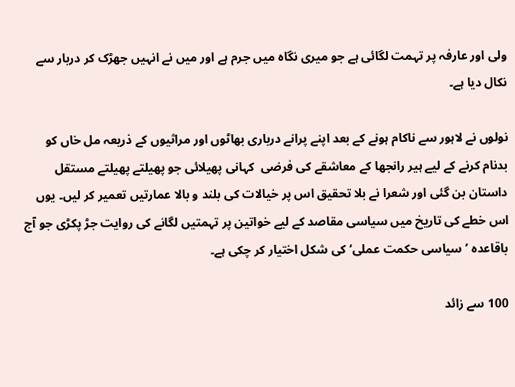ولی اور عارفہ پر تہمت لگائی ہے جو میری نگاہ میں جرم ہے اور میں نے انہیں جھڑک کر دربار سے نکال دیا ہے۔

نولوں نے لاہور سے ناکام ہونے کے بعد اپنے پرانے درباری بھاٹوں اور مراثیوں کے ذریعہ مل خاں کو بدنام کرنے کے لیے ہیر رانجھا کے معاشقے کی فرضی  کہانی پھیلائی جو پھیلتے پھیلتے مستقل داستان بن گئی اور شعرا نے بلا تحقیق اس پر خیالات کی بلند و بالا عمارتیں تعمیر کر لیں۔ یوں اس خطے کی تاریخ میں سیاسی مقاصد کے لیے خواتین پر تہمتیں لگانے کی روایت جڑ پکڑی جو آج باقاعدہ ’سیاسی حکمت عملی‘ کی شکل اختیار کر چکی ہے۔

100 سے زائد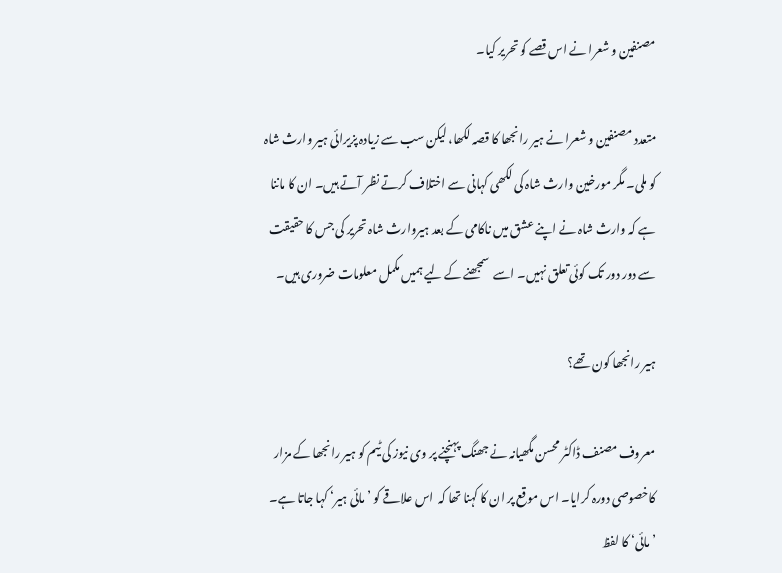مصنفین و شعرا نے اس قصے کو تحریر کیا۔

متعدد مصنفین و شعرا نے ہیر رانجھا کا قصہ لکھا، لیکن سب سے زیادہ پزیرائی ہیر وارث شاہ کو ملی۔ مگر مورخین وارث شاہ کی لکھی کہانی سے اختلاف کرتے نظر آتے ہیں۔ ان کا ماننا ہے کہ وارث شاہ نے اپنے عشق میں ناکامی کے بعد ہیروارث شاہ تحریر کی جس کا حقیقت سے دور دور تک کوئی تعلق نہیں۔ اسے  سمجھنے کے لیے ہمیں مکمل معلومات ضروری ہیں۔

ہیر رانجھا کون تھے؟

معروف مصنف ڈاکٹر محسن مگھیانہ نے جھنگ پہنچنے پر وی نیوز کی ٹیم کو ہیر رانجھا کے مزار کاخصوصی دورہ کرایا۔ اس موقع پر ان کا کہنا تھا کہ  اس علاقے کو ’مائی ہیر‘ کہا جاتا ہے۔ ’مائی‘ کا لفظ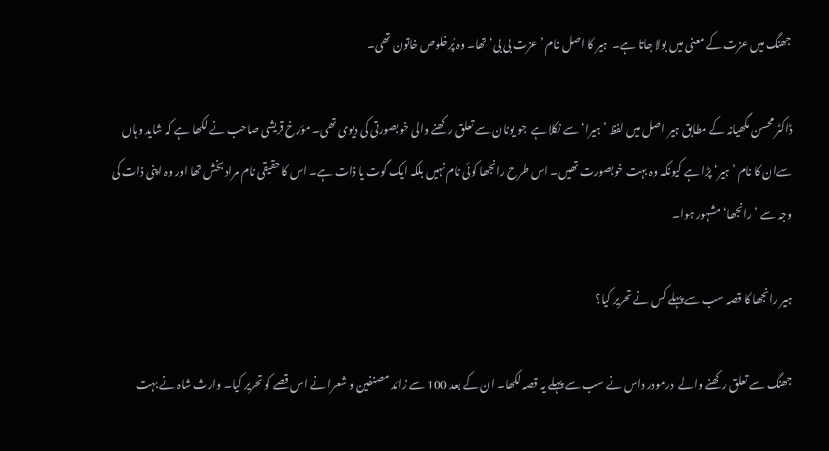جھنگ میں عزت کے معنی میں بولا جاتا ہے۔  ہیر کا اصل نام ’عزت بی بی‘ تھا۔ وہ پُرخلوص خاتون تھی۔

ڈاکٹر محسن مگھیانہ کے مطابق ہیر اصل میں لفظ ’ہیرا‘سے نکلا ہے  جو یونان سے تعلق رکھنے والی خوبصورتی کی دیوی تھی۔ مؤرخ قریشی صاحب نے لکھا ہے کہ شاید وہاں سےان کا نام ’ہیر‘ پڑا ہے کیونکہ وہ بہت خوبصورت تھیں۔ اس طرح رانجھا کوئی نام نہیں بلکہ ایک گوت یا ذات ہے۔ اس کا حقیقی نام مراد بخش تھا اور وہ اپنی ذات کی وجہ سے ’رانجھا‘ مشہور ہوا۔

ہیر رانجھا کا قصہ سب سے پہلے کس نے تحریر کیا؟

جھنگ سے تعلق رکھنے والے  درمودر داس نے سب سے پہلے یہ قصہ لکھا۔ ان کے بعد 100 سے زائد مصنفین و شعرا نے اس قصے کو تحریر کیا۔ وارث شاہ نے بہت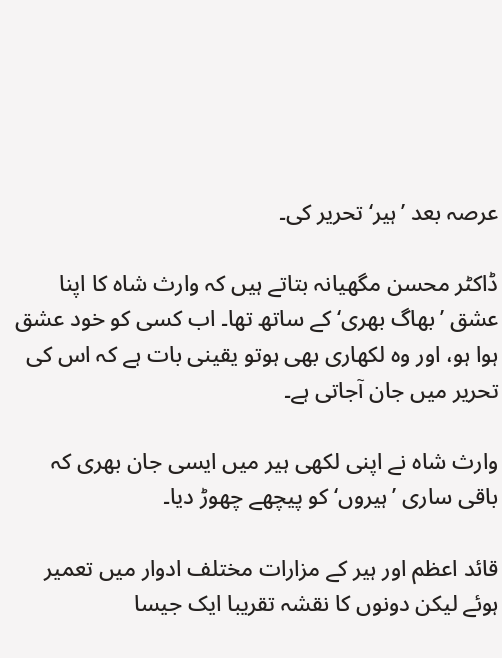عرصہ بعد ’ہیر‘ تحریر کی۔

ڈاکٹر محسن مگھیانہ بتاتے ہیں کہ وارث شاہ کا اپنا عشق ’بھاگ بھری‘ کے ساتھ تھا۔ اب کسی کو خود عشق ہوا ہو، اور وہ لکھاری بھی ہوتو یقینی بات ہے کہ اس کی تحریر میں جان آجاتی ہے۔

وارث شاہ نے اپنی لکھی ہیر میں ایسی جان بھری کہ باقی ساری ’ہیروں‘ کو پیچھے چھوڑ دیا۔

قائد اعظم اور ہیر کے مزارات مختلف ادوار میں تعمیر ہوئے لیکن دونوں کا نقشہ تقریبا ایک جیسا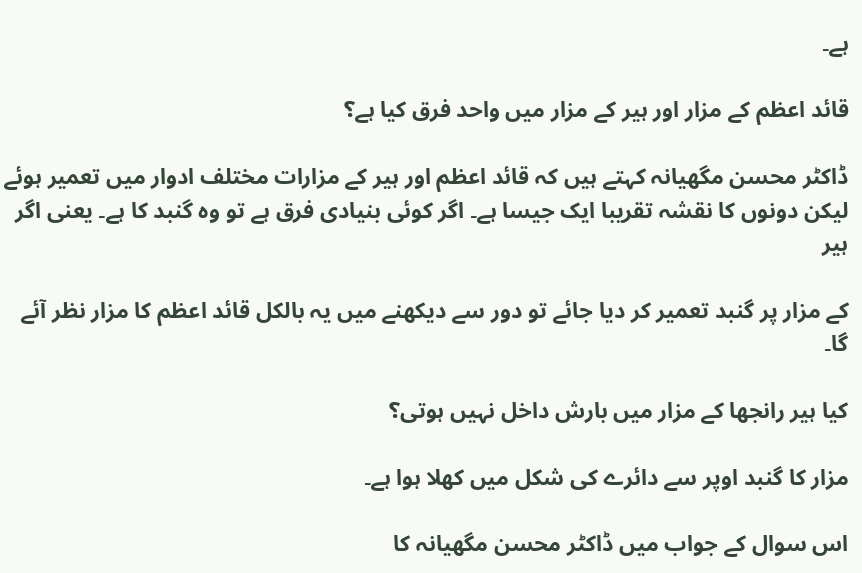ہے۔

قائد اعظم کے مزار اور ہیر کے مزار میں واحد فرق کیا ہے؟

ڈاکٹر محسن مگھیانہ کہتے ہیں کہ قائد اعظم اور ہیر کے مزارات مختلف ادوار میں تعمیر ہوئے لیکن دونوں کا نقشہ تقریبا ایک جیسا ہے۔ اگر کوئی بنیادی فرق ہے تو وہ گنبد کا ہے۔ یعنی اگر ہیر

کے مزار پر گنبد تعمیر کر دیا جائے تو دور سے دیکھنے میں یہ بالکل قائد اعظم کا مزار نظر آئے گا۔

کیا ہیر رانجھا کے مزار میں بارش داخل نہیں ہوتی؟

مزار کا گنبد اوپر سے دائرے کی شکل میں کھلا ہوا ہے۔

اس سوال کے جواب میں ڈاکٹر محسن مگھیانہ کا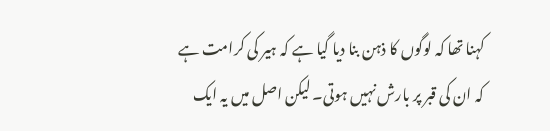کہنا تھا کہ لوگوں کا ذہن بنا دیا گیا ہے کہ ہیر کی کرامت ہے کہ ان کی قبر پر بارش نہیں ہوتی۔ لیکن اصل میں یہ ایک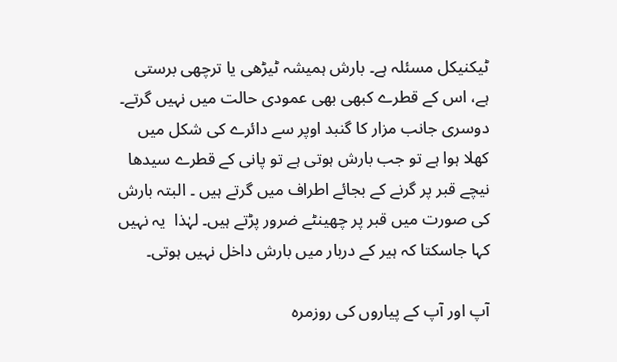ٹیکنیکل مسئلہ ہے۔ بارش ہمیشہ ٹیڑھی یا ترچھی برستی ہے، اس کے قطرے کبھی بھی عمودی حالت میں نہیں گرتے۔ دوسری جانب مزار کا گنبد اوپر سے دائرے کی شکل میں کھلا ہوا ہے تو جب بارش ہوتی ہے تو پانی کے قطرے سیدھا  نیچے قبر پر گرنے کے بجائے اطراف میں گرتے ہیں ۔ البتہ بارش کی صورت میں قبر پر چھینٹے ضرور پڑتے ہیں۔ لہٰذا  یہ نہیں کہا جاسکتا کہ ہیر کے دربار میں بارش داخل نہیں ہوتی۔

آپ اور آپ کے پیاروں کی روزمرہ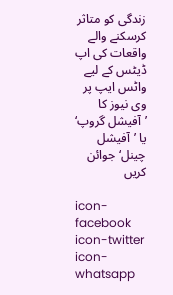زندگی کو متاثر کرسکنے والے واقعات کی اپ ڈیٹس کے لیے واٹس ایپ پر وی نیوز کا ’آفیشل گروپ‘ یا ’آفیشل چینل‘ جوائن کریں

icon-facebook icon-twitter icon-whatsapp